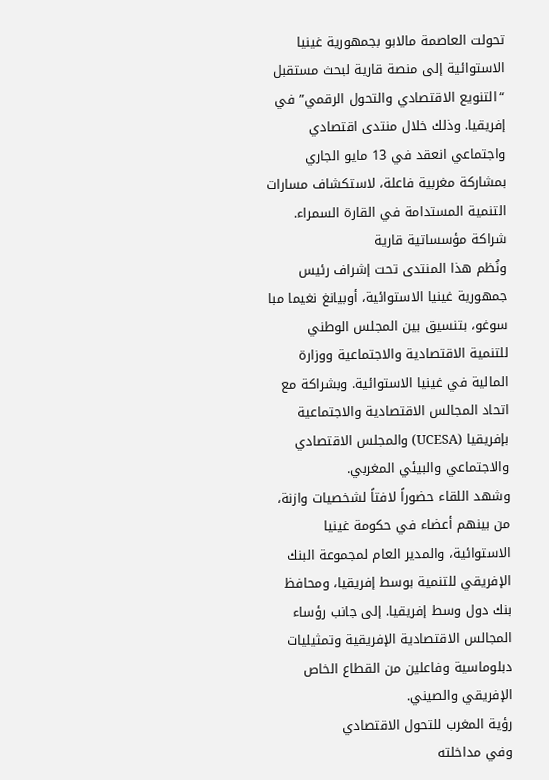تحولت العاصمة مالابو بجمهورية غينيا الاستوائية إلى منصة قارية لبحث مستقبل “التنويع الاقتصادي والتحول الرقمي” في إفريقيا. وذلك خلال منتدى اقتصادي واجتماعي انعقد في 13 مايو الجاري بمشاركة مغربية فاعلة، لاستكشاف مسارات التنمية المستدامة في القارة السمراء.
شراكة مؤسساتية قارية
ونُظم هذا المنتدى تحت إشراف رئيس جمهورية غينيا الاستوائية، أوبيانغ نغيما مبا سوغو، بتنسيق بين المجلس الوطني للتنمية الاقتصادية والاجتماعية ووزارة المالية في غينيا الاستوائية. وبشراكة مع اتحاد المجالس الاقتصادية والاجتماعية بإفريقيا (UCESA) والمجلس الاقتصادي والاجتماعي والبيئي المغربي.
وشهد اللقاء حضوراً لافتاً لشخصيات وازنة، من بينهم أعضاء في حكومة غينيا الاستوائية، والمدير العام لمجموعة البنك الإفريقي للتنمية بوسط إفريقيا، ومحافظ بنك دول وسط إفريقيا. إلى جانب رؤساء المجالس الاقتصادية الإفريقية وتمثيليات دبلوماسية وفاعلين من القطاع الخاص الإفريقي والصيني.
رؤية المغرب للتحول الاقتصادي
وفي مداخلته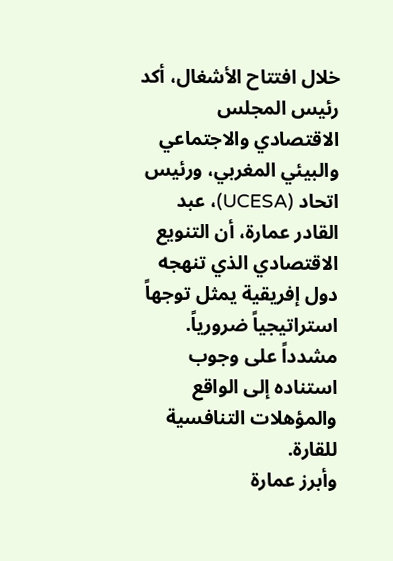خلال افتتاح الأشغال، أكد رئيس المجلس الاقتصادي والاجتماعي والبيئي المغربي، ورئيس اتحاد (UCESA)، عبد القادر عمارة، أن التنويع الاقتصادي الذي تنهجه دول إفريقية يمثل توجهاً استراتيجياً ضرورياً. مشدداً على وجوب استناده إلى الواقع والمؤهلات التنافسية للقارة.
وأبرز عمارة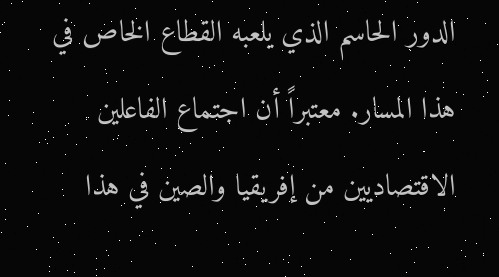الدور الحاسم الذي يلعبه القطاع الخاص في هذا المسار. معتبراً أن اجتماع الفاعلين الاقتصاديين من إفريقيا والصين في هذا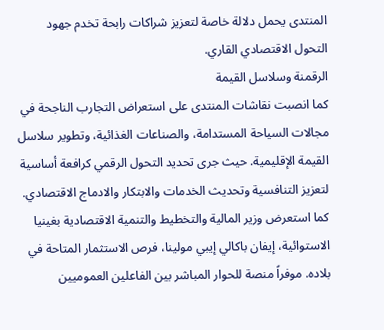المنتدى يحمل دلالة خاصة لتعزيز شراكات رابحة تخدم جهود التحول الاقتصادي القاري.
الرقمنة وسلاسل القيمة
كما انصبت نقاشات المنتدى على استعراض التجارب الناجحة في مجالات السياحة المستدامة، والصناعات الغذائية، وتطوير سلاسل القيمة الإقليمية. حيث جرى تحديد التحول الرقمي كرافعة أساسية لتعزيز التنافسية وتحديث الخدمات والابتكار والادماج الاقتصادي.
كما استعرض وزير المالية والتخطيط والتنمية الاقتصادية بغينيا الاستوائية، إيفان باكالي إيبي مولينا، فرص الاستثمار المتاحة في بلاده. موفراً منصة للحوار المباشر بين الفاعلين العموميين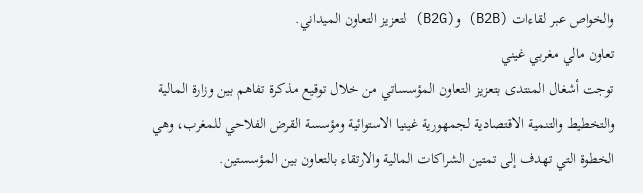والخواص عبر لقاءات (B2B) و(B2G) لتعزيز التعاون الميداني.
تعاون مالي مغربي غيني
توجت أشغال المنتدى بتعزيز التعاون المؤسساتي من خلال توقيع مذكرة تفاهم بين وزارة المالية والتخطيط والتنمية الاقتصادية لجمهورية غينيا الاستوائية ومؤسسة القرض الفلاحي للمغرب، وهي الخطوة التي تهدف إلى تمتين الشراكات المالية والارتقاء بالتعاون بين المؤسستين.